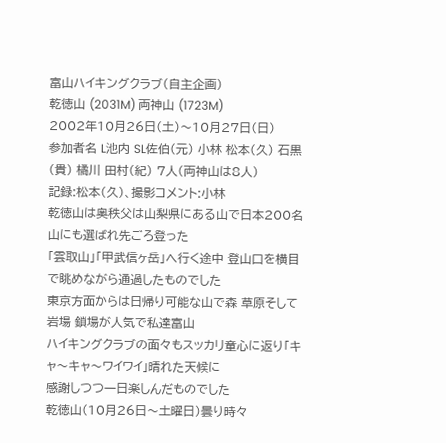富山ハイキングクラブ(自主企画)
乾徳山 (2031M) 両神山 (1723M)
2002年10月26日(土)〜10月27日(日)
参加者名 L池内 SL佐伯(元) 小林 松本(久) 石黒(貴) 橘川 田村(紀) 7人(両神山は8人)
記録:松本(久)、撮影コメント:小林
乾徳山は奥秩父は山梨県にある山で日本200名山にも選ばれ先ごろ登った
「雲取山」「甲武信ヶ岳」へ行く途中 登山口を横目で眺めながら通過したものでした
東京方面からは日帰り可能な山で森 草原そして岩場 鎖場が人気で私達富山
ハイキングクラブの面々もスッカリ童心に返り「キャ〜キャ〜ワイワイ」晴れた天候に
感謝しつつ一日楽しんだものでした
乾徳山(10月26日〜土曜日)曇り時々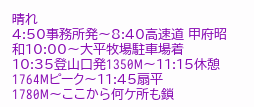晴れ
4:50事務所発〜8:40高速道 甲府昭和10:00〜大平牧場駐車場着
10:35登山口発1350M〜11:15休憩1764Mピーク〜11:45扇平
1780M〜ここから何ケ所も鎖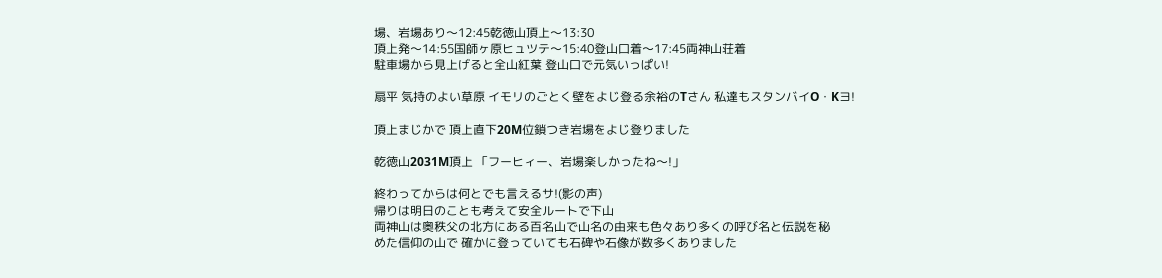場、岩場あり〜12:45乾徳山頂上〜13:30
頂上発〜14:55国師ヶ原ヒュツテ〜15:40登山口着〜17:45両神山荘着
駐車場から見上げると全山紅葉 登山口で元気いっぱい!

扇平 気持のよい草原 イモリのごとく壁をよじ登る余裕のTさん 私達もスタンバイO・Kヨ!

頂上まじかで 頂上直下20M位鎖つき岩場をよじ登りました

乾徳山2031M頂上 「フーヒィー、岩場楽しかったね〜!」

終わってからは何とでも言えるサ!(影の声)
帰りは明日のことも考えて安全ルートで下山
両神山は奥秩父の北方にある百名山で山名の由来も色々あり多くの呼び名と伝説を秘
めた信仰の山で 確かに登っていても石碑や石像が数多くありました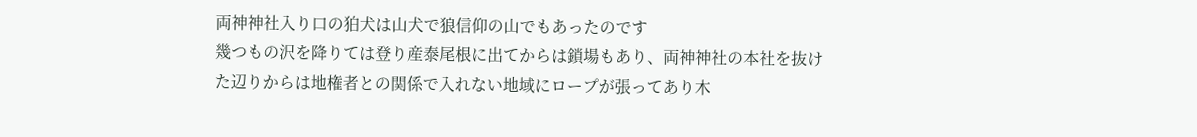両神神社入り口の狛犬は山犬で狼信仰の山でもあったのです
幾つもの沢を降りては登り産泰尾根に出てからは鎖場もあり、両神神社の本社を抜け
た辺りからは地権者との関係で入れない地域にロープが張ってあり木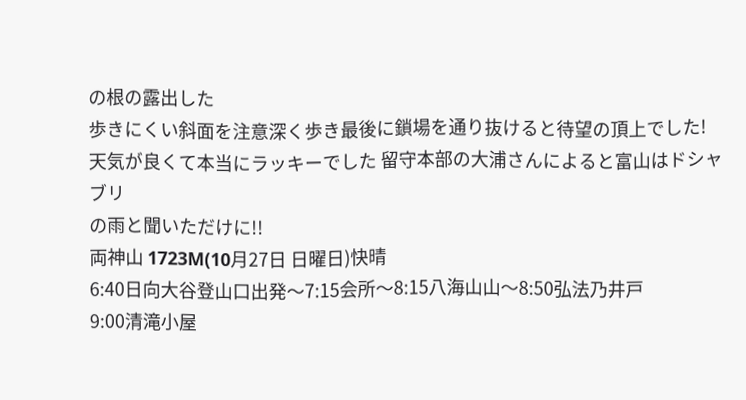の根の露出した
歩きにくい斜面を注意深く歩き最後に鎖場を通り抜けると待望の頂上でした!
天気が良くて本当にラッキーでした 留守本部の大浦さんによると富山はドシャブリ
の雨と聞いただけに!!
両神山 1723M(10月27日 日曜日)快晴
6:40日向大谷登山口出発〜7:15会所〜8:15八海山山〜8:50弘法乃井戸
9:00清滝小屋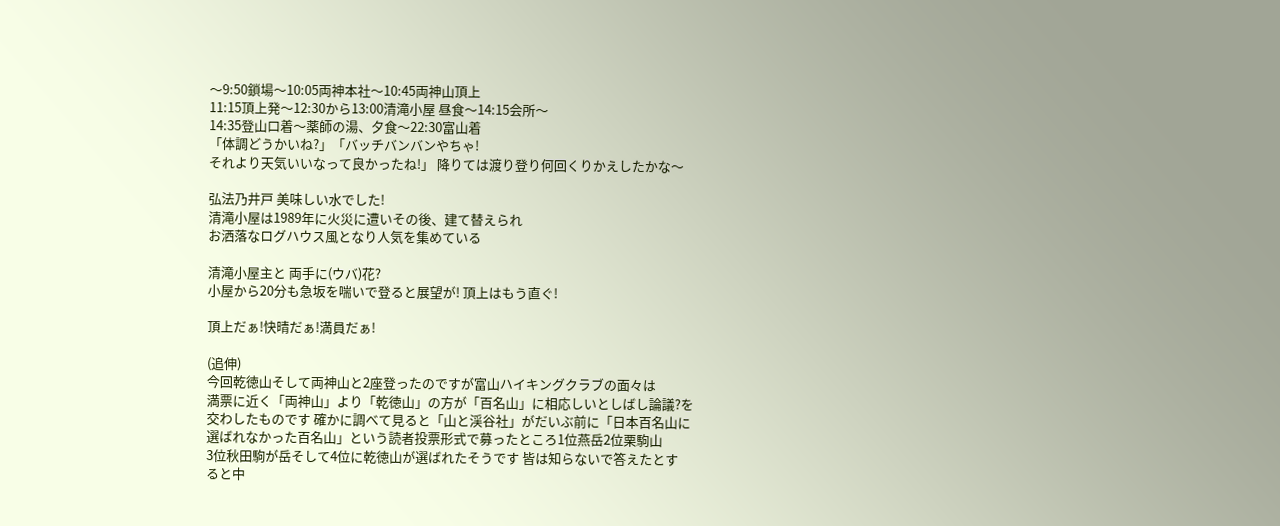〜9:50鎖場〜10:05両神本社〜10:45両神山頂上
11:15頂上発〜12:30から13:00清滝小屋 昼食〜14:15会所〜
14:35登山口着〜薬師の湯、夕食〜22:30富山着
「体調どうかいね?」「バッチバンバンやちゃ!
それより天気いいなって良かったね!」 降りては渡り登り何回くりかえしたかな〜

弘法乃井戸 美味しい水でした!
清滝小屋は1989年に火災に遭いその後、建て替えられ
お洒落なログハウス風となり人気を集めている

清滝小屋主と 両手に(ウバ)花?
小屋から20分も急坂を喘いで登ると展望が! 頂上はもう直ぐ!

頂上だぁ!快晴だぁ!満員だぁ!

(追伸)
今回乾徳山そして両神山と2座登ったのですが富山ハイキングクラブの面々は
満票に近く「両神山」より「乾徳山」の方が「百名山」に相応しいとしばし論議?を
交わしたものです 確かに調べて見ると「山と渓谷社」がだいぶ前に「日本百名山に
選ばれなかった百名山」という読者投票形式で募ったところ1位燕岳2位栗駒山
3位秋田駒が岳そして4位に乾徳山が選ばれたそうです 皆は知らないで答えたとす
ると中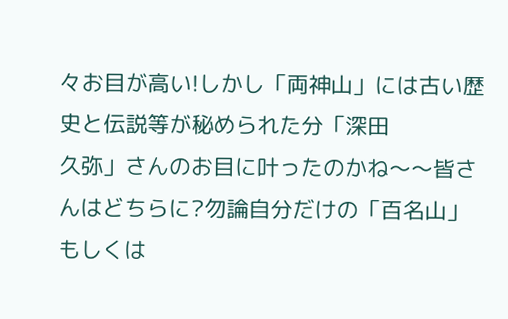々お目が高い!しかし「両神山」には古い歴史と伝説等が秘められた分「深田
久弥」さんのお目に叶ったのかね〜〜皆さんはどちらに?勿論自分だけの「百名山」
もしくは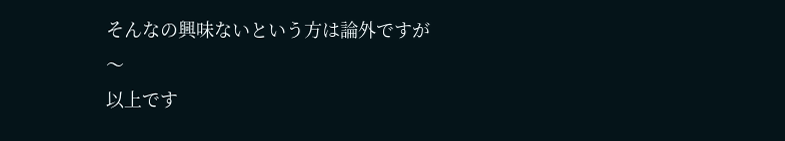そんなの興味ないという方は論外ですが〜
以上です